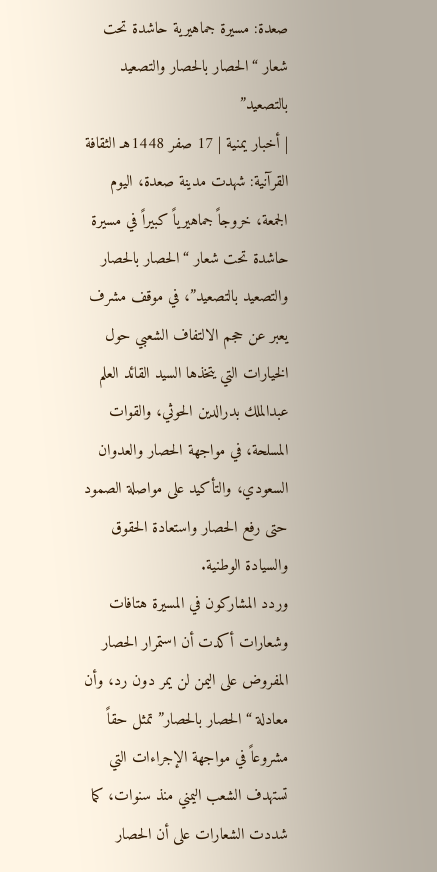صعدة: مسيرة جماهيرية حاشدة تحت شعار “الحصار بالحصار والتصعيد بالتصعيد”
| أخبار يمنية | 17 صفر 1448هـ الثقافة القرآنية: شهدت مدينة صعدة، اليوم الجمعة، خروجاً جماهيرياً كبيراً في مسيرة حاشدة تحت شعار “الحصار بالحصار والتصعيد بالتصعيد”، في موقف مشرف يعبر عن حجم الالتفاف الشعبي حول الخيارات التي يتخذها السيد القائد العلم عبدالملك بدرالدين الحوثي، والقوات المسلحة، في مواجهة الحصار والعدوان السعودي، والتأكيد على مواصلة الصمود حتى رفع الحصار واستعادة الحقوق والسيادة الوطنية.
وردد المشاركون في المسيرة هتافات وشعارات أكدت أن استمرار الحصار المفروض على اليمن لن يمر دون رد، وأن معادلة “الحصار بالحصار” تمثل حقاً مشروعاً في مواجهة الإجراءات التي تستهدف الشعب اليمني منذ سنوات، كما شددت الشعارات على أن الحصار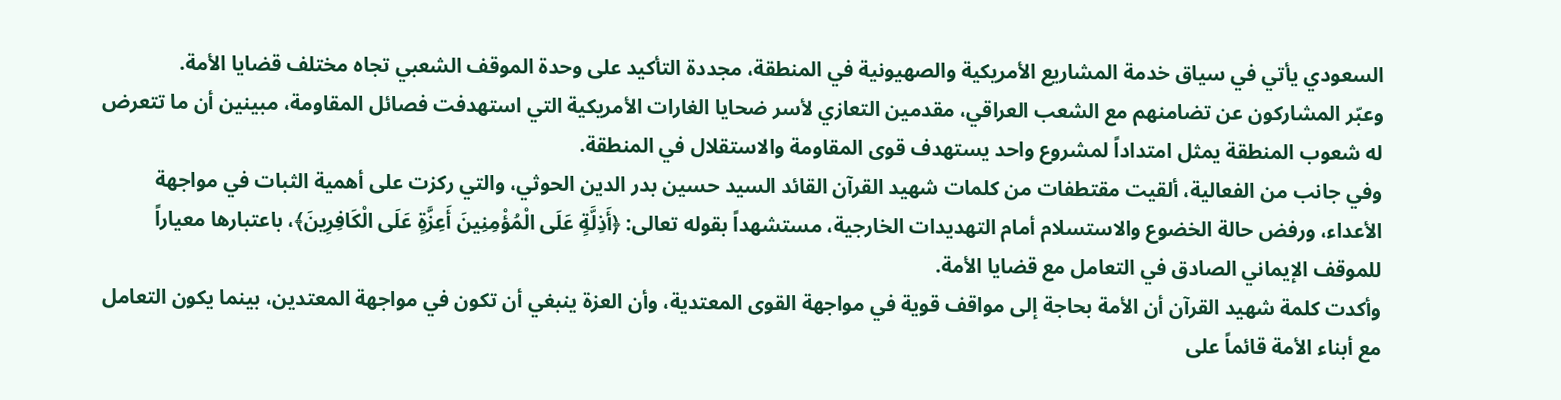السعودي يأتي في سياق خدمة المشاريع الأمريكية والصهيونية في المنطقة، مجددة التأكيد على وحدة الموقف الشعبي تجاه مختلف قضايا الأمة.
وعبّر المشاركون عن تضامنهم مع الشعب العراقي، مقدمين التعازي لأسر ضحايا الغارات الأمريكية التي استهدفت فصائل المقاومة، مبينين أن ما تتعرض له شعوب المنطقة يمثل امتداداً لمشروع واحد يستهدف قوى المقاومة والاستقلال في المنطقة.
وفي جانب من الفعالية، ألقيت مقتطفات من كلمات شهيد القرآن القائد السيد حسين بدر الدين الحوثي، والتي ركزت على أهمية الثبات في مواجهة الأعداء، ورفض حالة الخضوع والاستسلام أمام التهديدات الخارجية، مستشهداً بقوله تعالى: ﴿أَذِلَّةٍ عَلَى الْمُؤْمِنِينَ أَعِزَّةٍ عَلَى الْكَافِرِينَ﴾، باعتبارها معياراً للموقف الإيماني الصادق في التعامل مع قضايا الأمة.
وأكدت كلمة شهيد القرآن أن الأمة بحاجة إلى مواقف قوية في مواجهة القوى المعتدية، وأن العزة ينبغي أن تكون في مواجهة المعتدين، بينما يكون التعامل مع أبناء الأمة قائماً على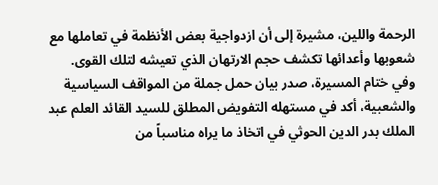الرحمة واللين، مشيرة إلى أن ازدواجية بعض الأنظمة في تعاملها مع شعوبها وأعدائها تكشف حجم الارتهان الذي تعيشه لتلك القوى.
وفي ختام المسيرة، صدر بيان حمل جملة من المواقف السياسية والشعبية، أكد في مستهله التفويض المطلق للسيد القائد العلم عبد الملك بدر الدين الحوثي في اتخاذ ما يراه مناسباً من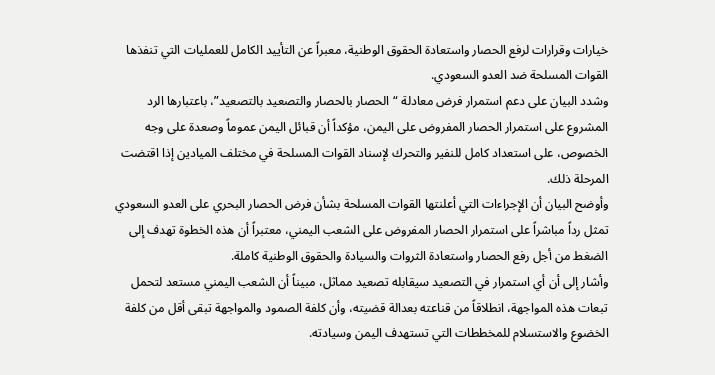خيارات وقرارات لرفع الحصار واستعادة الحقوق الوطنية، معبراً عن التأييد الكامل للعمليات التي تنفذها القوات المسلحة ضد العدو السعودي.
وشدد البيان على دعم استمرار فرض معادلة “الحصار بالحصار والتصعيد بالتصعيد”، باعتبارها الرد المشروع على استمرار الحصار المفروض على اليمن، مؤكداً أن قبائل اليمن عموماً وصعدة على وجه الخصوص، على استعداد كامل للنفير والتحرك لإسناد القوات المسلحة في مختلف الميادين إذا اقتضت المرحلة ذلك.
وأوضح البيان أن الإجراءات التي أعلنتها القوات المسلحة بشأن فرض الحصار البحري على العدو السعودي تمثل رداً مباشراً على استمرار الحصار المفروض على الشعب اليمني، معتبراً أن هذه الخطوة تهدف إلى الضغط من أجل رفع الحصار واستعادة الثروات والسيادة والحقوق الوطنية كاملة.
وأشار إلى أن أي استمرار في التصعيد سيقابله تصعيد مماثل، مبيناً أن الشعب اليمني مستعد لتحمل تبعات هذه المواجهة، انطلاقاً من قناعته بعدالة قضيته، وأن كلفة الصمود والمواجهة تبقى أقل من كلفة الخضوع والاستسلام للمخططات التي تستهدف اليمن وسيادته.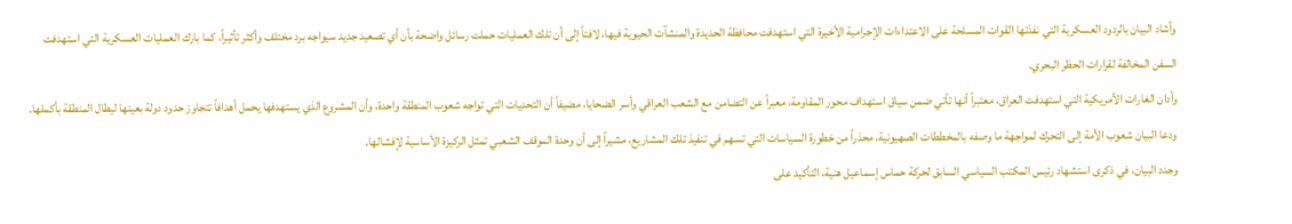وأشاد البيان بالردود العسكرية التي نفذتها القوات المسلحة على الاعتداءات الإجرامية الأخيرة التي استهدفت محافظة الحديدة والمنشآت الحيوية فيها، لافتاً إلى أن تلك العمليات حملت رسائل واضحة بأن أي تصعيد جديد سيواجه برد مختلف وأكثر تأثيراً، كما بارك العمليات العسكرية التي استهدفت السفن المخالفة لقرارات الحظر البحري.
وأدان الغارات الأمريكية التي استهدفت العراق، معتبراً أنها تأتي ضمن سياق استهداف محور المقاومة، معبراً عن التضامن مع الشعب العراقي وأسر الضحايا، مضيفاً أن التحديات التي تواجه شعوب المنطقة واحدة، وأن المشروع الذي يستهدفها يحمل أهدافاً تتجاوز حدود دولة بعينها ليطال المنطقة بأكملها.
ودعا البيان شعوب الأمة إلى التحرك لمواجهة ما وصفه بالمخططات الصهيونية، محذراً من خطورة السياسات التي تسهم في تنفيذ تلك المشاريع، مشيراً إلى أن وحدة الموقف الشعبي تمثل الركيزة الأساسية لإفشالها.
وجدد البيان، في ذكرى استشهاد رئيس المكتب السياسي السابق لحركة حماس إسماعيل هنية، التأكيد على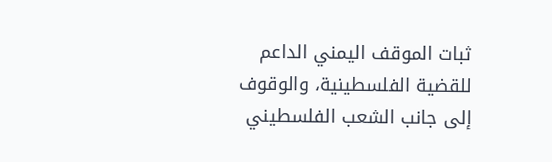ثبات الموقف اليمني الداعم للقضية الفلسطينية، والوقوف إلى جانب الشعب الفلسطيني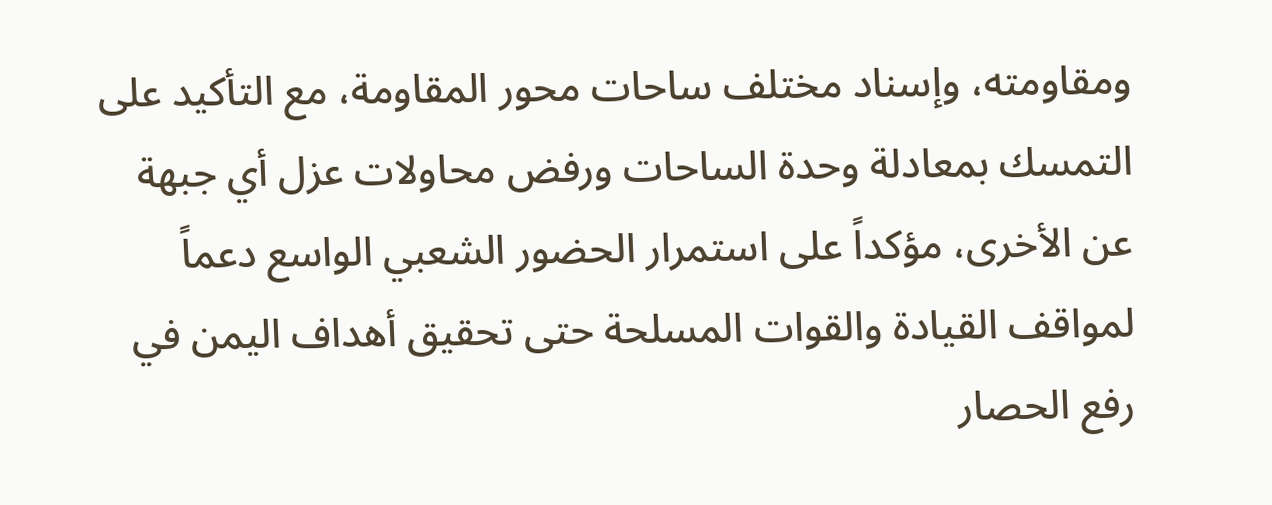ومقاومته، وإسناد مختلف ساحات محور المقاومة، مع التأكيد على التمسك بمعادلة وحدة الساحات ورفض محاولات عزل أي جبهة عن الأخرى، مؤكداً على استمرار الحضور الشعبي الواسع دعماً لمواقف القيادة والقوات المسلحة حتى تحقيق أهداف اليمن في رفع الحصار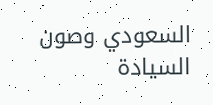السعودي وصون السيادة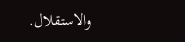والاستقلال.